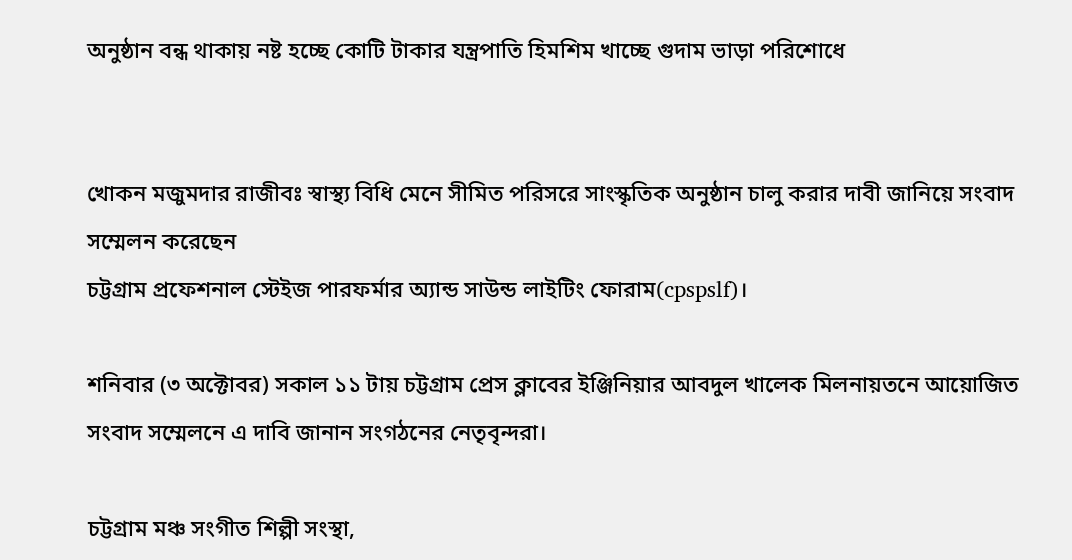অনুষ্ঠান বন্ধ থাকায় নষ্ট হচ্ছে কোটি টাকার যন্ত্রপাতি হিমশিম খাচ্ছে গুদাম ভাড়া পরিশোধে


খোকন মজুমদার রাজীবঃ স্বাস্থ্য বিধি মেনে সীমিত পরিসরে সাংস্কৃতিক অনুষ্ঠান চালু করার দাবী জানিয়ে সংবাদ সম্মেলন করেছেন
চট্টগ্রাম প্রফেশনাল স্টেইজ পারফর্মার অ্যান্ড সাউন্ড লাইটিং ফোরাম(cpspslf)।

শনিবার (৩ অক্টোবর) সকাল ১১ টায় চট্টগ্রাম প্রেস ক্লাবের ইঞ্জিনিয়ার আবদুল খালেক মিলনায়তনে আয়োজিত সংবাদ সম্মেলনে এ দাবি জানান সংগঠনের নেতৃবৃন্দরা।

চট্টগ্রাম মঞ্চ সংগীত শিল্পী সংস্থা,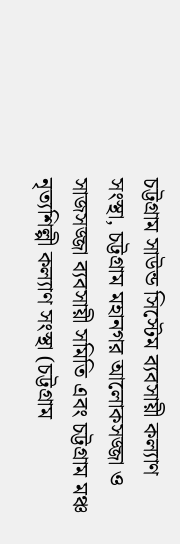চট্টগ্রাম সাউন্ড সিস্টেম ব্যবসায়ী কল্যাণ সংস্থা, চট্টগ্রাম মহানগর আলোকসজ্জা ও সাজসজ্জা ব্যবসায়ী সমিতি এবং চট্টগ্রাম মঞ্চ নৃত্যশিল্পী কল্যাণ সংস্থা (চট্টগ্রাম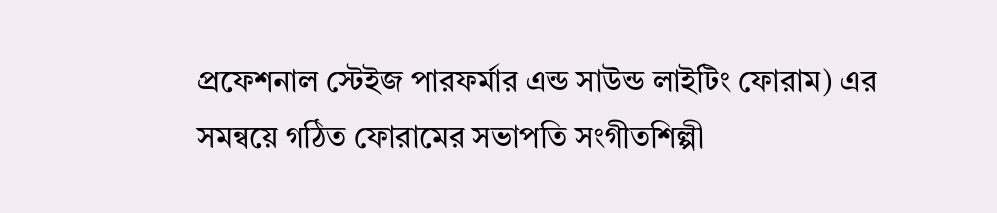প্রফেশনাল স্টেইজ পারফর্মার এন্ড সাউন্ড লাইটিং ফোরাম) এর সমন্বয়ে গঠিত ফোরামের সভাপতি সংগীতশিল্পী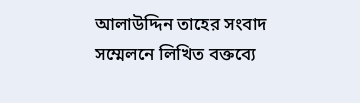আলাউদ্দিন তাহের সংবাদ সম্মেলনে লিখিত বক্তব্যে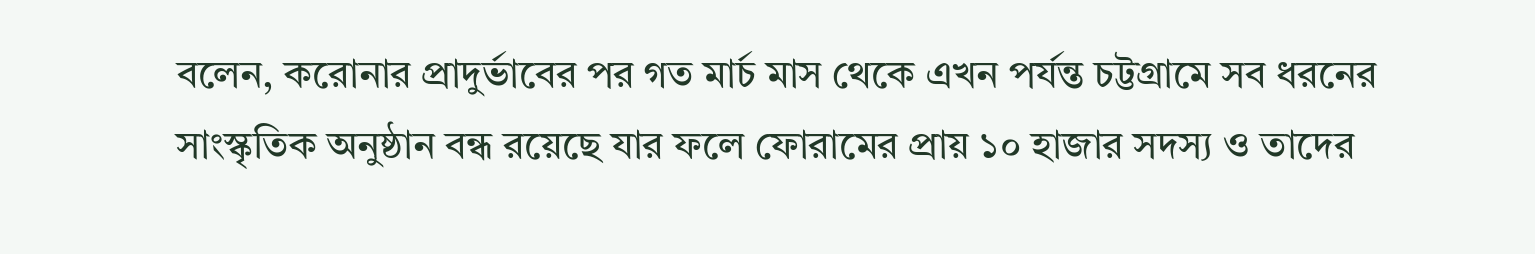বলেন, করোনার প্রাদুর্ভাবের পর গত মার্চ মাস থেকে এখন পর্যন্ত চট্টগ্রামে সব ধরনের সাংস্কৃতিক অনুষ্ঠান বন্ধ রয়েছে যার ফলে ফোরামের প্রায় ১০ হাজার সদস্য ও তাদের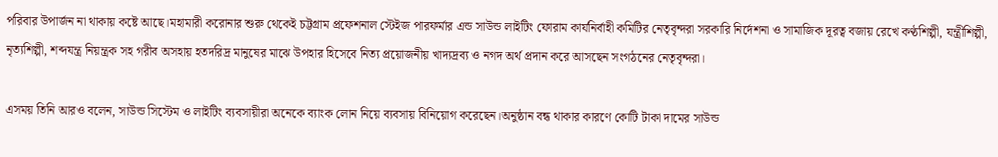পরিবার উপার্জন না থাকায় কষ্টে আছে।মহামারী করোনার শুরু থেকেই চট্টগ্রাম প্রফেশনাল স্টেইজ পারফর্মার এন্ড সাউন্ড লাইটিং ফোরাম কার্যনির্বাহী কমিটির নেতৃবৃন্দরা সরকারি নির্দেশনা ও সামাজিক দূরত্ব বজায় রেখে কণ্ঠশিল্পী, যন্ত্রীশিল্পী, নৃত্যশিল্পী, শব্দযন্ত্র নিয়ন্ত্রক সহ গরীব অসহায় হতদরিদ্র মানুষের মাঝে উপহার হিসেবে নিত্য প্রয়োজনীয় খাদ্যদ্রব্য ও নগদ অর্থ প্রদান করে আসছেন সংগঠনের নেতৃবৃন্দরা।

এসময় তিনি আরও বলেন, সাউন্ড সিস্টেম ও লাইটিং ব্যবসায়ীরা অনেকে ব্যাংক লোন নিয়ে ব্যবসায় বিনিয়োগ করেছেন।অনুষ্ঠান বন্ধ থাকার কারণে কোটি টাকা দামের সাউন্ড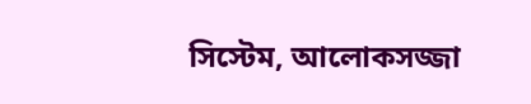সিস্টেম, আলোকসজ্জা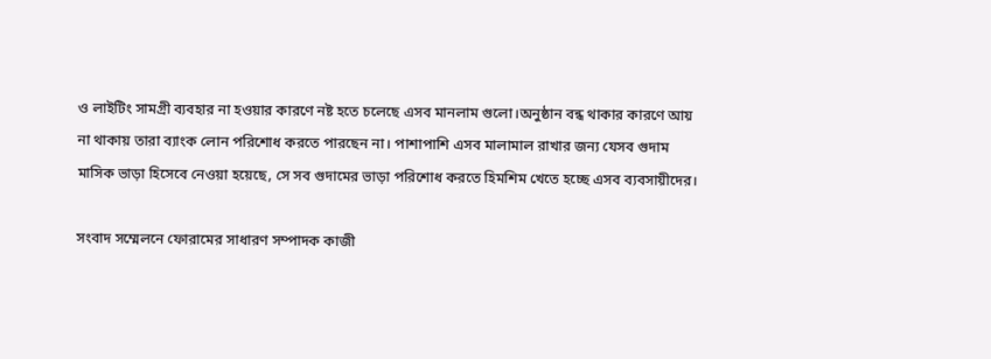ও লাইটিং সামগ্রী ব্যবহার না হওয়ার কারণে নষ্ট হতে চলেছে এসব মানলাম গুলো।অনুষ্ঠান বন্ধ থাকার কারণে আয় না থাকায় তারা ব্যাংক লোন পরিশোধ করতে পারছেন না। পাশাপাশি এসব মালামাল রাখার জন্য যেসব গুদাম মাসিক ভাড়া হিসেবে নেওয়া হয়েছে, সে সব গুদামের ভাড়া পরিশোধ করতে হিমশিম খেতে হচ্ছে এসব ব্যবসায়ীদের।

সংবাদ সম্মেলনে ফোরামের সাধারণ সম্পাদক কাজী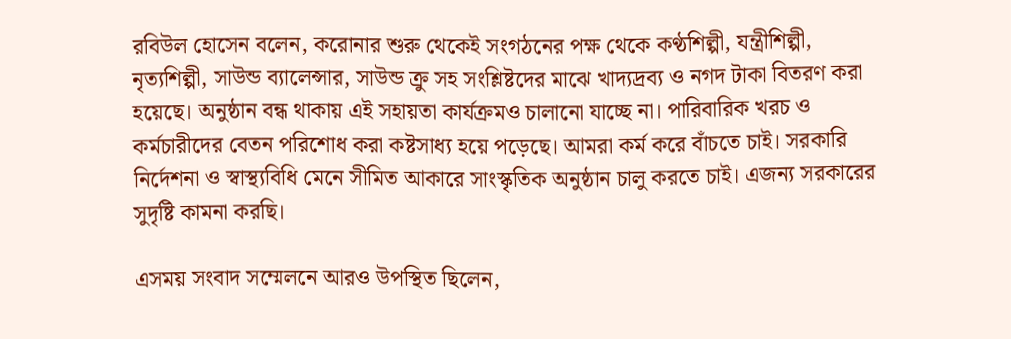রবিউল হোসেন বলেন, করোনার শুরু থেকেই সংগঠনের পক্ষ থেকে কণ্ঠশিল্পী, যন্ত্রীশিল্পী, নৃত্যশিল্পী, সাউন্ড ব্যালেন্সার, সাউন্ড ক্রু সহ সংশ্লিষ্টদের মাঝে খাদ্যদ্রব্য ও নগদ টাকা বিতরণ করা হয়েছে। অনুষ্ঠান বন্ধ থাকায় এই সহায়তা কার্যক্রমও চালানো যাচ্ছে না। পারিবারিক খরচ ও কর্মচারীদের বেতন পরিশোধ করা কষ্টসাধ্য হয়ে পড়েছে। আমরা কর্ম করে বাঁচতে চাই। সরকারি নির্দেশনা ও স্বাস্থ্যবিধি মেনে সীমিত আকারে সাংস্কৃতিক অনুষ্ঠান চালু করতে চাই। এজন্য সরকারের সুদৃষ্টি কামনা করছি।

এসময় সংবাদ সম্মেলনে আরও উপস্থিত ছিলেন,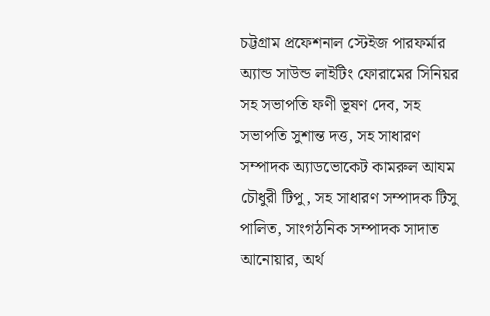চট্টগ্রাম প্রফেশনাল স্টেইজ পারফর্মার অ্যান্ড সাউন্ড লাইটিং ফোরামের সিনিয়র সহ সভাপতি ফণী ভূষণ দেব, সহ সভাপতি সুশান্ত দত্ত, সহ সাধারণ সম্পাদক অ্যাডভোকেট কামরুল আযম চৌধুরী টিপু, সহ সাধারণ সম্পাদক টিসু পালিত, সাংগঠনিক সম্পাদক সাদাত আনোয়ার, অর্থ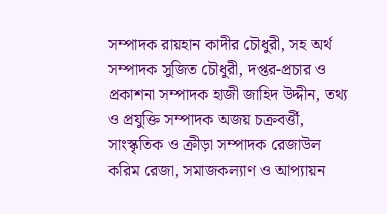সম্পাদক রায়হান কাদীর চৌধুরী, সহ অর্থ সম্পাদক সুজিত চৌধুরী, দপ্তর-প্রচার ও প্রকাশনা সম্পাদক হাজী জাহিদ উদ্দীন, তথ্য ও প্রযুক্তি সম্পাদক অজয় চক্রবর্ত্তী, সাংস্কৃতিক ও ক্রীড়া সম্পাদক রেজাউল করিম রেজা, সমাজকল্যাণ ও আপ্যায়ন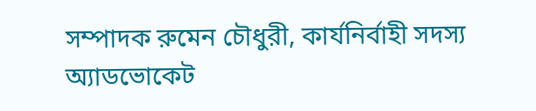সম্পাদক রুমেন চৌধুরী, কার্যনির্বাহী সদস্য অ্যাডভোকেট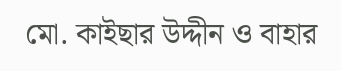মো. কাইছার উদ্দীন ও বাহার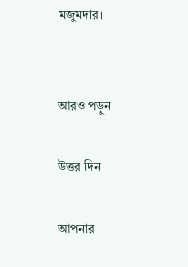মজুমদার।


আরও পড়ুন

উত্তর দিন

আপনার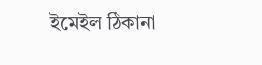ইমেইল ঠিকানা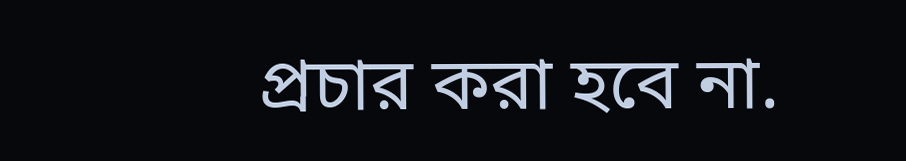প্রচার করা হবে না.